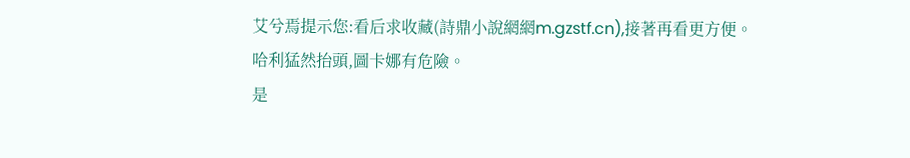艾兮焉提示您:看后求收藏(詩鼎小說網網m.gzstf.cn),接著再看更方便。
哈利猛然抬頭,圖卡娜有危險。
是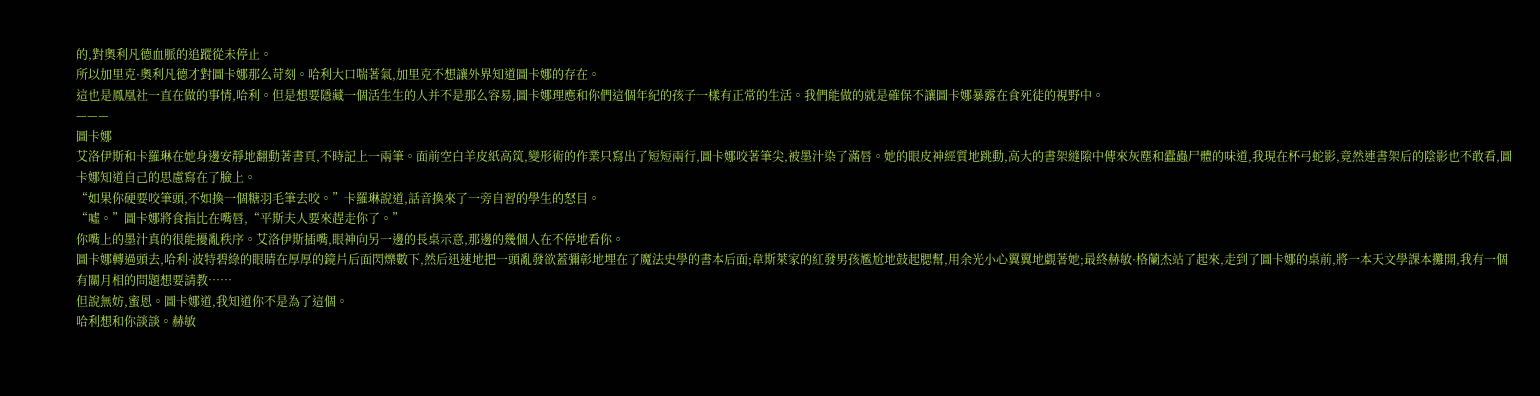的,對奧利凡德血脈的追蹤從未停止。
所以加里克·奧利凡德才對圖卡娜那么苛刻。哈利大口喘著氣,加里克不想讓外界知道圖卡娜的存在。
這也是鳳凰社一直在做的事情,哈利。但是想要隱藏一個活生生的人并不是那么容易,圖卡娜理應和你們這個年紀的孩子一樣有正常的生活。我們能做的就是確保不讓圖卡娜暴露在食死徒的視野中。
———
圖卡娜
艾洛伊斯和卡羅琳在她身邊安靜地翻動著書頁,不時記上一兩筆。面前空白羊皮紙高筑,變形術的作業只寫出了短短兩行,圖卡娜咬著筆尖,被墨汁染了滿唇。她的眼皮神經質地跳動,高大的書架縫隙中傳來灰塵和蠹蟲尸體的味道,我現在杯弓蛇影,竟然連書架后的陰影也不敢看,圖卡娜知道自己的思慮寫在了臉上。
“如果你硬要咬筆頭,不如換一個糖羽毛筆去咬。”卡羅琳說道,話音換來了一旁自習的學生的怒目。
“噓。”圖卡娜將食指比在嘴唇,“平斯夫人要來趕走你了。”
你嘴上的墨汁真的很能擾亂秩序。艾洛伊斯插嘴,眼神向另一邊的長桌示意,那邊的幾個人在不停地看你。
圖卡娜轉過頭去,哈利·波特碧綠的眼睛在厚厚的鏡片后面閃爍數下,然后迅速地把一頭亂發欲蓋彌彰地埋在了魔法史學的書本后面;韋斯萊家的紅發男孩尷尬地鼓起腮幫,用余光小心翼翼地覷著她;最終赫敏·格蘭杰站了起來,走到了圖卡娜的桌前,將一本天文學課本攤開,我有一個有關月相的問題想要請教……
但說無妨,蜜恩。圖卡娜道,我知道你不是為了這個。
哈利想和你談談。赫敏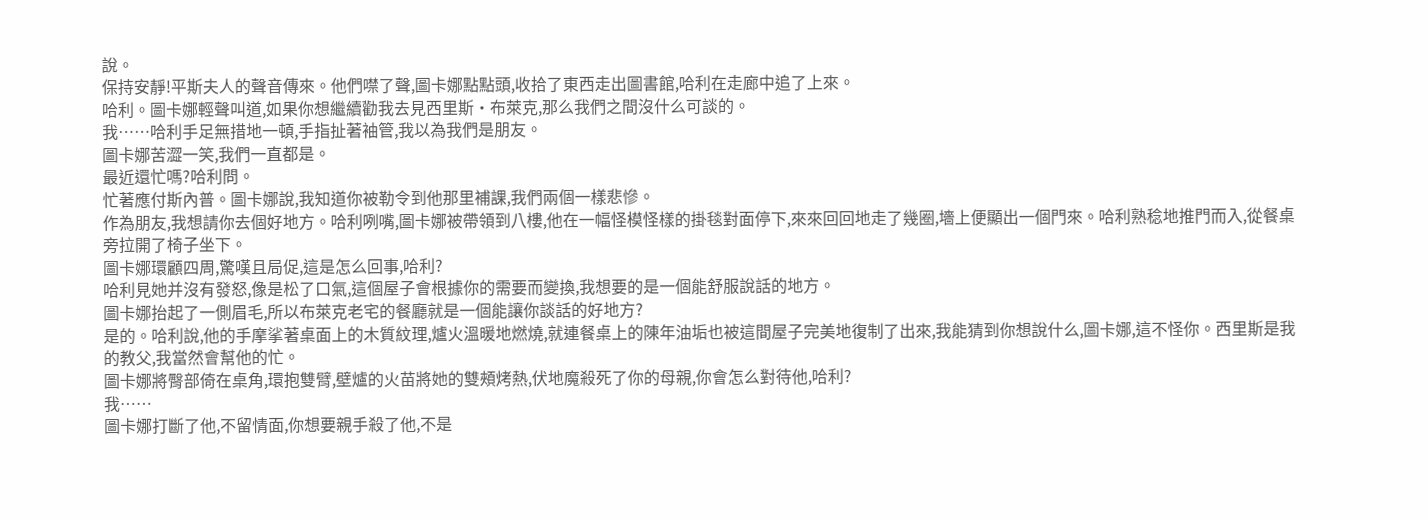說。
保持安靜!平斯夫人的聲音傳來。他們噤了聲,圖卡娜點點頭,收拾了東西走出圖書館,哈利在走廊中追了上來。
哈利。圖卡娜輕聲叫道,如果你想繼續勸我去見西里斯·布萊克,那么我們之間沒什么可談的。
我……哈利手足無措地一頓,手指扯著袖管,我以為我們是朋友。
圖卡娜苦澀一笑,我們一直都是。
最近還忙嗎?哈利問。
忙著應付斯內普。圖卡娜說,我知道你被勒令到他那里補課,我們兩個一樣悲慘。
作為朋友,我想請你去個好地方。哈利咧嘴,圖卡娜被帶領到八樓,他在一幅怪模怪樣的掛毯對面停下,來來回回地走了幾圈,墻上便顯出一個門來。哈利熟稔地推門而入,從餐桌旁拉開了椅子坐下。
圖卡娜環顧四周,驚嘆且局促,這是怎么回事,哈利?
哈利見她并沒有發怒,像是松了口氣,這個屋子會根據你的需要而變換,我想要的是一個能舒服說話的地方。
圖卡娜抬起了一側眉毛,所以布萊克老宅的餐廳就是一個能讓你談話的好地方?
是的。哈利說,他的手摩挲著桌面上的木質紋理,爐火溫暖地燃燒,就連餐桌上的陳年油垢也被這間屋子完美地復制了出來,我能猜到你想說什么,圖卡娜,這不怪你。西里斯是我的教父,我當然會幫他的忙。
圖卡娜將臀部倚在桌角,環抱雙臂,壁爐的火苗將她的雙頰烤熱,伏地魔殺死了你的母親,你會怎么對待他,哈利?
我……
圖卡娜打斷了他,不留情面,你想要親手殺了他,不是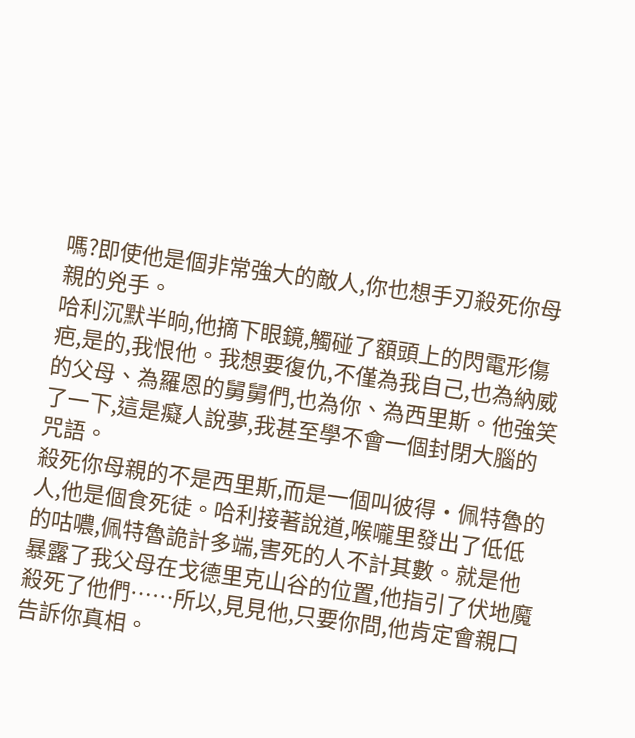嗎?即使他是個非常強大的敵人,你也想手刃殺死你母親的兇手。
哈利沉默半晌,他摘下眼鏡,觸碰了額頭上的閃電形傷疤,是的,我恨他。我想要復仇,不僅為我自己,也為納威的父母、為羅恩的舅舅們,也為你、為西里斯。他強笑了一下,這是癡人說夢,我甚至學不會一個封閉大腦的咒語。
殺死你母親的不是西里斯,而是一個叫彼得·佩特魯的人,他是個食死徒。哈利接著說道,喉嚨里發出了低低的咕噥,佩特魯詭計多端,害死的人不計其數。就是他暴露了我父母在戈德里克山谷的位置,他指引了伏地魔殺死了他們……所以,見見他,只要你問,他肯定會親口告訴你真相。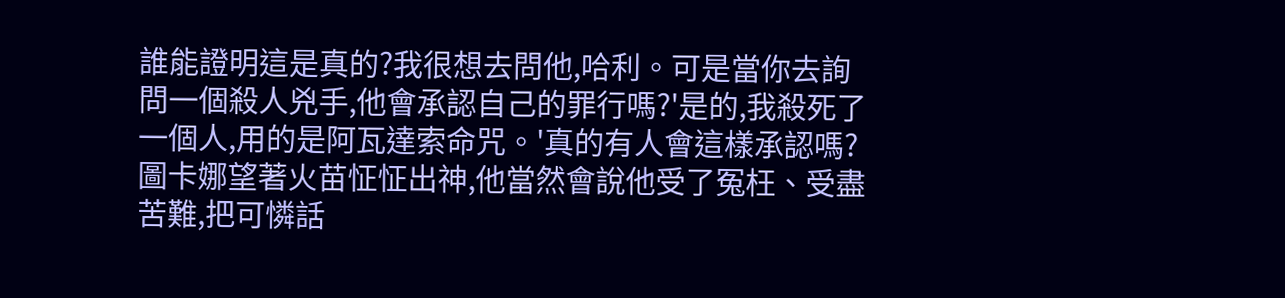誰能證明這是真的?我很想去問他,哈利。可是當你去詢問一個殺人兇手,他會承認自己的罪行嗎?'是的,我殺死了一個人,用的是阿瓦達索命咒。'真的有人會這樣承認嗎?圖卡娜望著火苗怔怔出神,他當然會說他受了冤枉、受盡苦難,把可憐話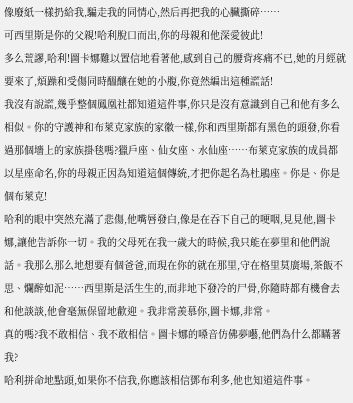像廢紙一樣扔給我,騙走我的同情心,然后再把我的心臟撕碎……
可西里斯是你的父親!哈利脫口而出,你的母親和他深愛彼此!
多么荒謬,哈利!圖卡娜難以置信地看著他,感到自己的腰背疼痛不已,她的月經就要來了,煩躁和受傷同時醞釀在她的小腹,你竟然編出這種謊話!
我沒有說謊,幾乎整個鳳凰社都知道這件事,你只是沒有意識到自己和他有多么相似。你的守護神和布萊克家族的家徽一樣,你和西里斯都有黑色的頭發,你看過那個墻上的家族掛毯嗎?獵戶座、仙女座、水仙座……布萊克家族的成員都以星座命名,你的母親正因為知道這個傳統,才把你起名為杜鵑座。你是、你是個布萊克!
哈利的眼中突然充滿了悲傷,他嘴唇發白,像是在吞下自己的哽咽,見見他,圖卡娜,讓他告訴你一切。我的父母死在我一歲大的時候,我只能在夢里和他們說話。我那么那么地想要有個爸爸,而現在你的就在那里,守在格里莫廣場,茶飯不思、爛醉如泥……西里斯是活生生的,而非地下發冷的尸骨,你隨時都有機會去和他談談,他會毫無保留地歡迎。我非常羨慕你,圖卡娜,非常。
真的嗎?我不敢相信、我不敢相信。圖卡娜的嗓音仿佛夢囈,他們為什么都瞞著我?
哈利拼命地點頭,如果你不信我,你應該相信鄧布利多,他也知道這件事。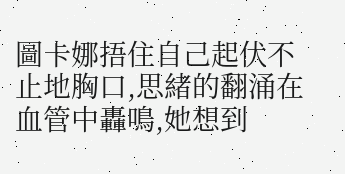圖卡娜捂住自己起伏不止地胸口,思緒的翻涌在血管中轟鳴,她想到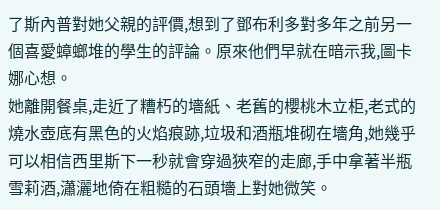了斯內普對她父親的評價,想到了鄧布利多對多年之前另一個喜愛蟑螂堆的學生的評論。原來他們早就在暗示我,圖卡娜心想。
她離開餐桌,走近了糟朽的墻紙、老舊的櫻桃木立柜,老式的燒水壺底有黑色的火焰痕跡,垃圾和酒瓶堆砌在墻角,她幾乎可以相信西里斯下一秒就會穿過狹窄的走廊,手中拿著半瓶雪莉酒,瀟灑地倚在粗糙的石頭墻上對她微笑。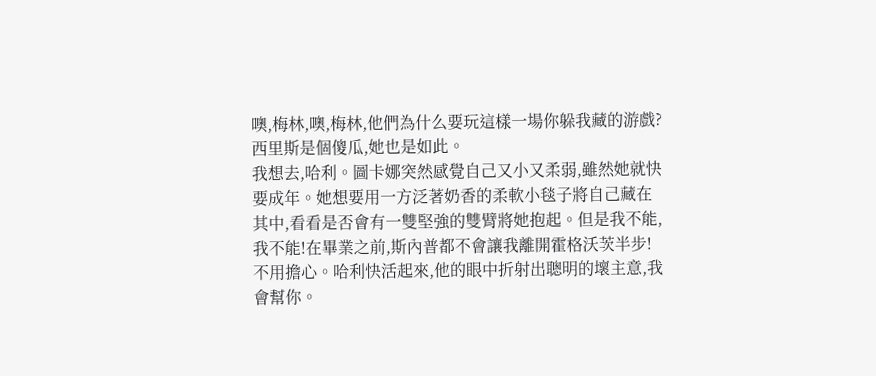噢,梅林,噢,梅林,他們為什么要玩這樣一場你躲我藏的游戲?西里斯是個傻瓜,她也是如此。
我想去,哈利。圖卡娜突然感覺自己又小又柔弱,雖然她就快要成年。她想要用一方泛著奶香的柔軟小毯子將自己藏在其中,看看是否會有一雙堅強的雙臂將她抱起。但是我不能,我不能!在畢業之前,斯內普都不會讓我離開霍格沃茨半步!
不用擔心。哈利快活起來,他的眼中折射出聰明的壞主意,我會幫你。